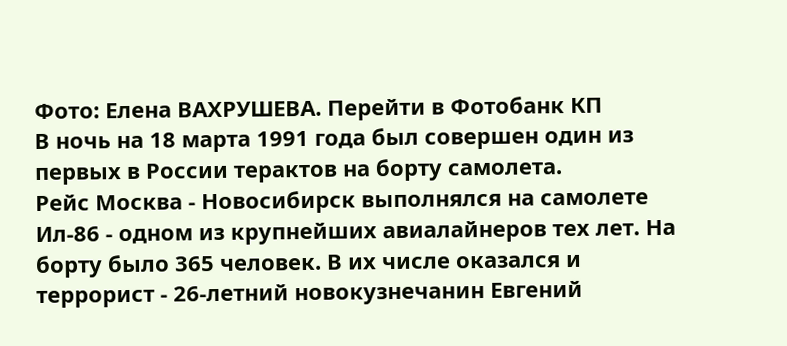Фото: Елена ВАХРУШЕВА. Перейти в Фотобанк КП
В ночь на 18 марта 1991 года был совершен один из первых в России терактов на борту самолета.
Рейс Москва - Новосибирск выполнялся на самолете Ил-86 - одном из крупнейших авиалайнеров тех лет. На борту было 365 человек. В их числе оказался и террорист - 26-летний новокузнечанин Евгений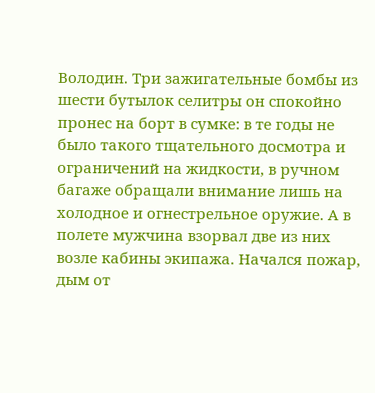Володин. Три зажигательные бомбы из шести бутылок селитры он спокойно пронес на борт в сумке: в те годы не было такого тщательного досмотра и ограничений на жидкости, в ручном багаже обращали внимание лишь на холодное и огнестрельное оружие. А в полете мужчина взорвал две из них возле кабины экипажа. Начался пожар, дым от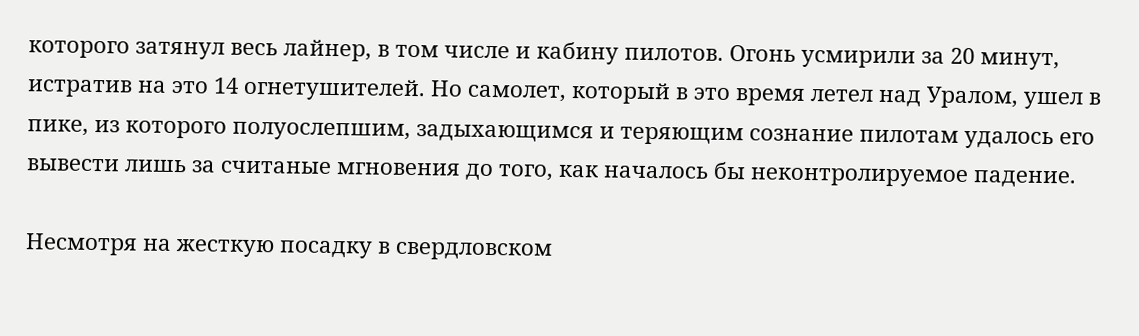которого затянул весь лайнер, в том числе и кабину пилотов. Огонь усмирили за 20 минут, истратив на это 14 огнетушителей. Но самолет, который в это время летел над Уралом, ушел в пике, из которого полуослепшим, задыхающимся и теряющим сознание пилотам удалось его вывести лишь за считаные мгновения до того, как началось бы неконтролируемое падение.

Несмотря на жесткую посадку в свердловском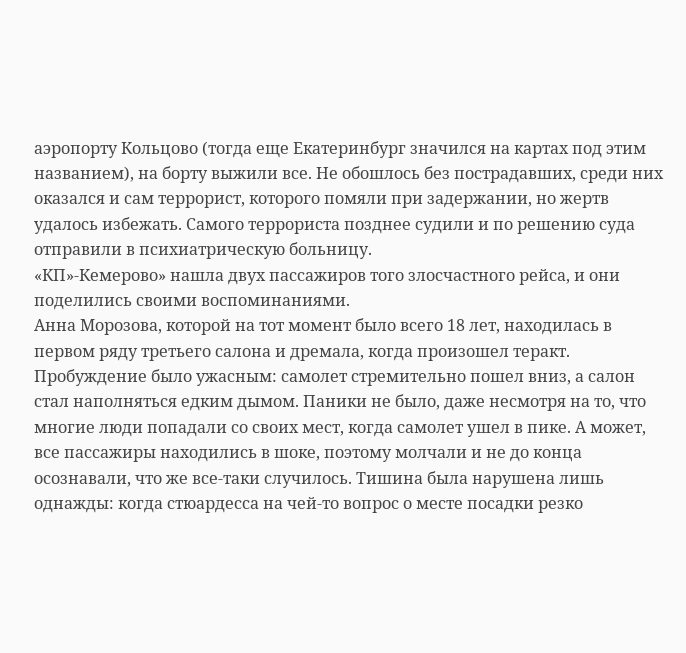аэропорту Кольцово (тогда еще Екатеринбург значился на картах под этим названием), на борту выжили все. Не обошлось без пострадавших, среди них оказался и сам террорист, которого помяли при задержании, но жертв удалось избежать. Самого террориста позднее судили и по решению суда отправили в психиатрическую больницу.
«КП»-Кемерово» нашла двух пассажиров того злосчастного рейса, и они поделились своими воспоминаниями.
Анна Морозова, которой на тот момент было всего 18 лет, находилась в первом ряду третьего салона и дремала, когда произошел теракт. Пробуждение было ужасным: самолет стремительно пошел вниз, а салон стал наполняться едким дымом. Паники не было, даже несмотря на то, что многие люди попадали со своих мест, когда самолет ушел в пике. А может, все пассажиры находились в шоке, поэтому молчали и не до конца осознавали, что же все-таки случилось. Тишина была нарушена лишь однажды: когда стюардесса на чей-то вопрос о месте посадки резко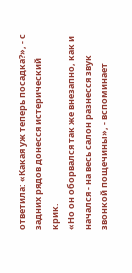ответила: «Какая уж теперь посадка?», - с задних рядов донесся истерический крик.
«Но он оборвался так же внезапно, как и начался - на весь салон разнесся звук звонкой пощечины», - вспоминает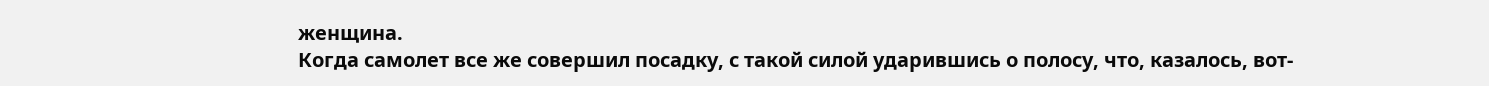женщина.
Когда самолет все же совершил посадку, с такой силой ударившись о полосу, что, казалось, вот-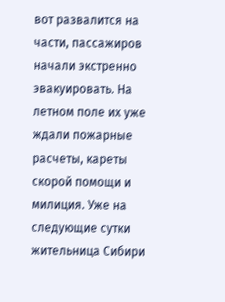вот развалится на части, пассажиров начали экстренно эвакуировать. На летном поле их уже ждали пожарные расчеты, кареты скорой помощи и милиция. Уже на следующие сутки жительница Сибири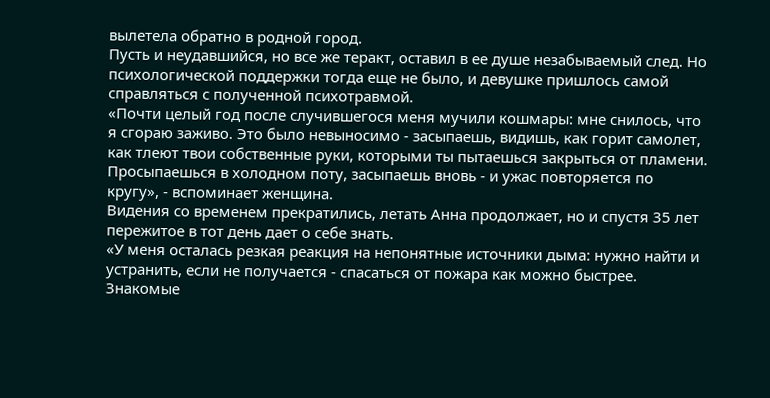вылетела обратно в родной город.
Пусть и неудавшийся, но все же теракт, оставил в ее душе незабываемый след. Но психологической поддержки тогда еще не было, и девушке пришлось самой справляться с полученной психотравмой.
«Почти целый год после случившегося меня мучили кошмары: мне снилось, что я сгораю заживо. Это было невыносимо - засыпаешь, видишь, как горит самолет, как тлеют твои собственные руки, которыми ты пытаешься закрыться от пламени. Просыпаешься в холодном поту, засыпаешь вновь - и ужас повторяется по кругу», - вспоминает женщина.
Видения со временем прекратились, летать Анна продолжает, но и спустя 35 лет пережитое в тот день дает о себе знать.
«У меня осталась резкая реакция на непонятные источники дыма: нужно найти и устранить, если не получается - спасаться от пожара как можно быстрее. Знакомые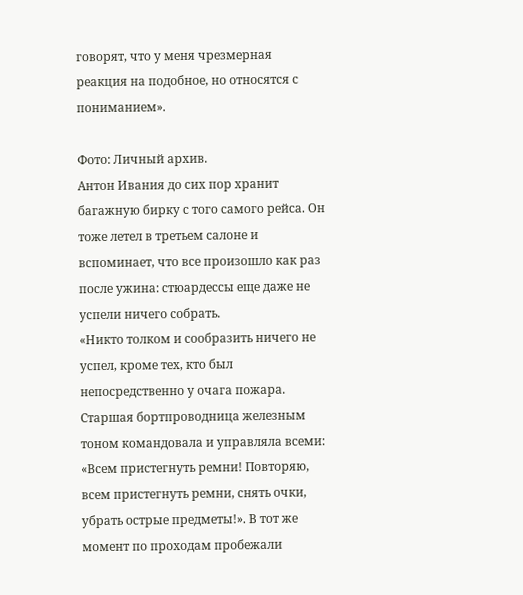говорят, что у меня чрезмерная реакция на подобное, но относятся с пониманием».

Фото: Личный архив.
Антон Ивания до сих пор хранит багажную бирку с того самого рейса. Он тоже летел в третьем салоне и вспоминает, что все произошло как раз после ужина: стюардессы еще даже не успели ничего собрать.
«Никто толком и сообразить ничего не успел, кроме тех, кто был непосредственно у очага пожара. Старшая бортпроводница железным тоном командовала и управляла всеми: «Всем пристегнуть ремни! Повторяю, всем пристегнуть ремни, снять очки, убрать острые предметы!». В тот же момент по проходам пробежали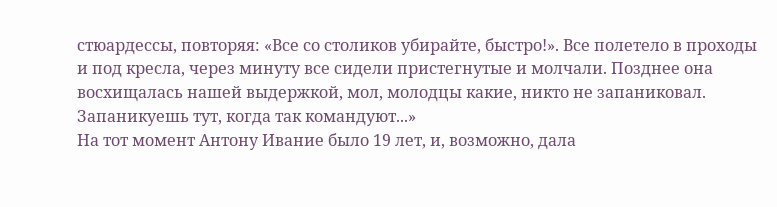стюардессы, повторяя: «Все со столиков убирайте, быстро!». Все полетело в проходы и под кресла, через минуту все сидели пристегнутые и молчали. Позднее она восхищалась нашей выдержкой, мол, молодцы какие, никто не запаниковал. Запаникуешь тут, когда так командуют...»
На тот момент Антону Ивание было 19 лет, и, возможно, дала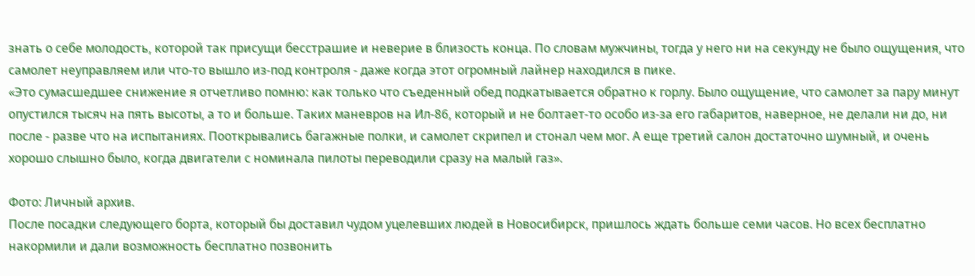знать о себе молодость, которой так присущи бесстрашие и неверие в близость конца. По словам мужчины, тогда у него ни на секунду не было ощущения, что самолет неуправляем или что-то вышло из-под контроля - даже когда этот огромный лайнер находился в пике.
«Это сумасшедшее снижение я отчетливо помню: как только что съеденный обед подкатывается обратно к горлу. Было ощущение, что самолет за пару минут опустился тысяч на пять высоты, а то и больше. Таких маневров на Ил-86, который и не болтает-то особо из-за его габаритов, наверное, не делали ни до, ни после - разве что на испытаниях. Пооткрывались багажные полки, и самолет скрипел и стонал чем мог. А еще третий салон достаточно шумный, и очень хорошо слышно было, когда двигатели с номинала пилоты переводили сразу на малый газ».

Фото: Личный архив.
После посадки следующего борта, который бы доставил чудом уцелевших людей в Новосибирск, пришлось ждать больше семи часов. Но всех бесплатно накормили и дали возможность бесплатно позвонить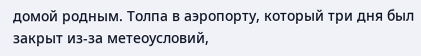домой родным. Толпа в аэропорту, который три дня был закрыт из-за метеоусловий,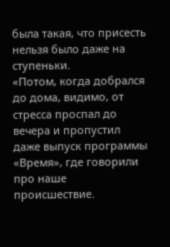была такая, что присесть нельзя было даже на ступеньки.
«Потом, когда добрался до дома, видимо, от стресса проспал до вечера и пропустил даже выпуск программы «Время», где говорили про наше происшествие.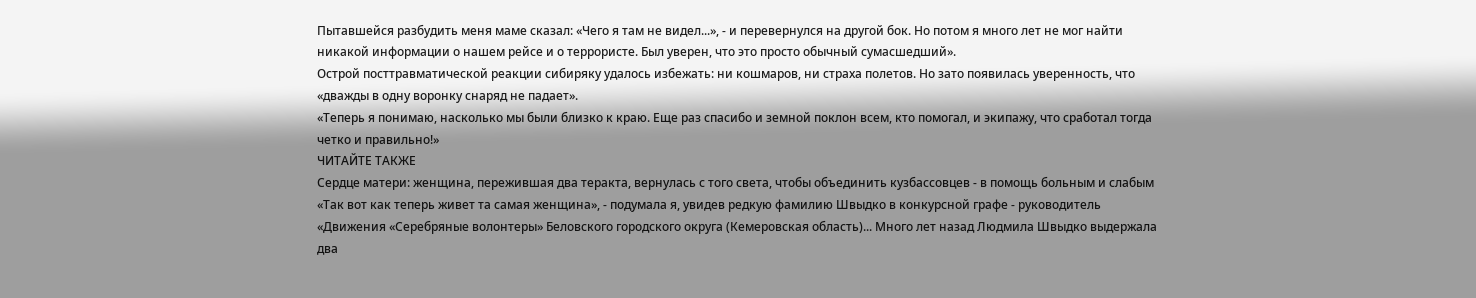Пытавшейся разбудить меня маме сказал: «Чего я там не видел...», - и перевернулся на другой бок. Но потом я много лет не мог найти никакой информации о нашем рейсе и о террористе. Был уверен, что это просто обычный сумасшедший».
Острой посттравматической реакции сибиряку удалось избежать: ни кошмаров, ни страха полетов. Но зато появилась уверенность, что «дважды в одну воронку снаряд не падает».
«Теперь я понимаю, насколько мы были близко к краю. Еще раз спасибо и земной поклон всем, кто помогал, и экипажу, что сработал тогда четко и правильно!»
ЧИТАЙТЕ ТАКЖЕ
Сердце матери: женщина, пережившая два теракта, вернулась с того света, чтобы объединить кузбассовцев - в помощь больным и слабым
«Так вот как теперь живет та самая женщина», - подумала я, увидев редкую фамилию Швыдко в конкурсной графе - руководитель «Движения «Серебряные волонтеры» Беловского городского округа (Кемеровская область)... Много лет назад Людмила Швыдко выдержала два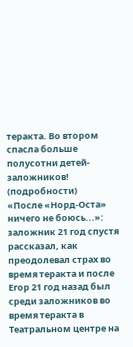теракта. Во втором спасла больше полусотни детей-заложников! (подробности)
«После «Норд-Оста» ничего не боюсь...»: заложник 21 год спустя рассказал, как преодолевал страх во время теракта и после
Егор 21 год назад был среди заложников во время теракта в Театральном центре на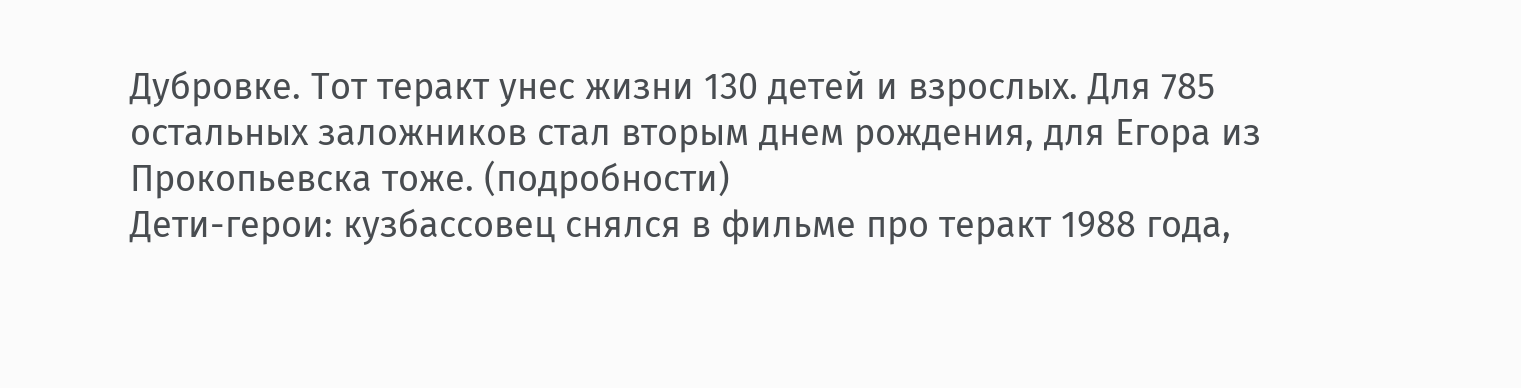Дубровке. Тот теракт унес жизни 130 детей и взрослых. Для 785 остальных заложников стал вторым днем рождения, для Егора из Прокопьевска тоже. (подробности)
Дети-герои: кузбассовец снялся в фильме про теракт 1988 года,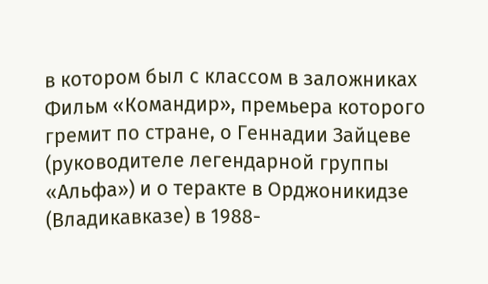в котором был с классом в заложниках
Фильм «Командир», премьера которого гремит по стране, о Геннадии Зайцеве (руководителе легендарной группы «Альфа») и о теракте в Орджоникидзе (Владикавказе) в 1988-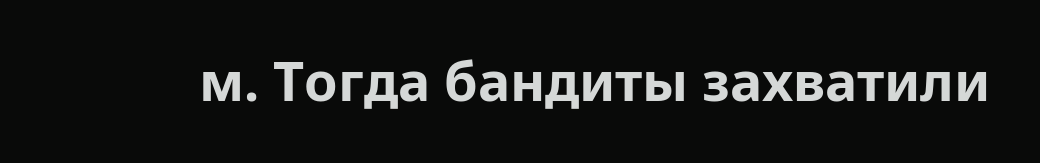м. Тогда бандиты захватили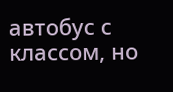автобус с классом, но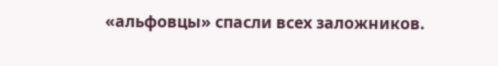«альфовцы» спасли всех заложников.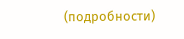(подробности)